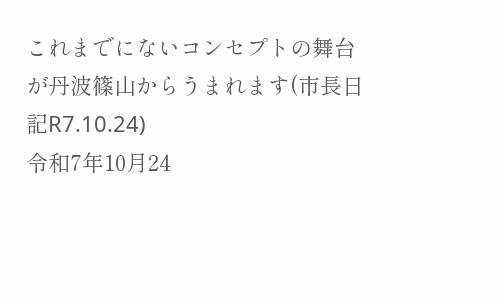これまでにないコンセプトの舞台が丹波篠山からうまれます(市長日記R7.10.24)
令和7年10月24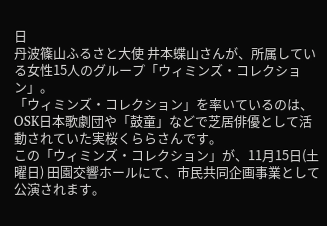日
丹波篠山ふるさと大使 井本蝶山さんが、所属している女性15人のグループ「ウィミンズ・コレクション」。
「ウィミンズ・コレクション」を率いているのは、OSK日本歌劇団や「鼓童」などで芝居俳優として活動されていた実桜くららさんです。
この「ウィミンズ・コレクション」が、11月15日(土曜日) 田園交響ホールにて、市民共同企画事業として公演されます。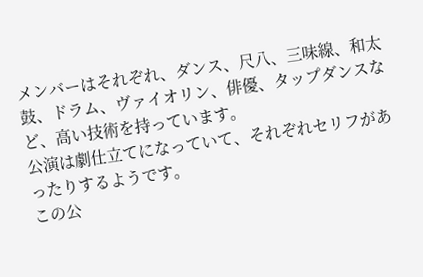メンバーはそれぞれ、ダンス、尺八、三味線、和太鼓、ドラム、ヴァイオリン、俳優、タップダンスなど、高い技術を持っています。
公演は劇仕立てになっていて、それぞれセリフがあったりするようです。
この公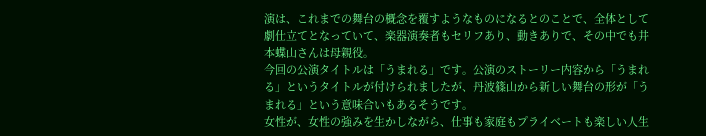演は、これまでの舞台の概念を覆すようなものになるとのことで、全体として劇仕立てとなっていて、楽器演奏者もセリフあり、動きありで、その中でも井本蝶山さんは母親役。
今回の公演タイトルは「うまれる」です。公演のストーリー内容から「うまれる」というタイトルが付けられましたが、丹波篠山から新しい舞台の形が「うまれる」という意味合いもあるそうです。
女性が、女性の強みを生かしながら、仕事も家庭もプライベートも楽しい人生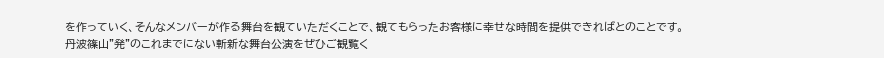を作っていく、そんなメンバーが作る舞台を観ていただくことで、観てもらったお客様に幸せな時間を提供できればとのことです。
丹波篠山"発"のこれまでにない斬新な舞台公演をぜひご観覧く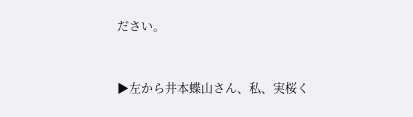ださい。


▶左から井本蝶山さん、私、実桜く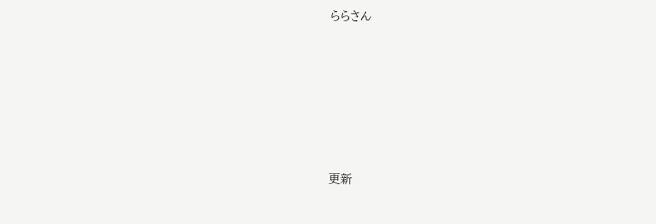ららさん







更新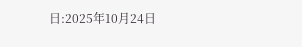日:2025年10月24日